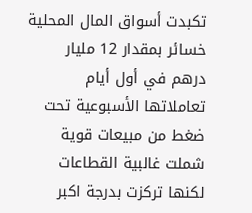تكبدت أسواق المال المحلية خسائر بمقدار 12 مليار درهم في أول أيام تعاملاتها الأسبوعية تحت ضغط من مبيعات قوية شملت غالبية القطاعات لكنها تركزت بدرجة اكبر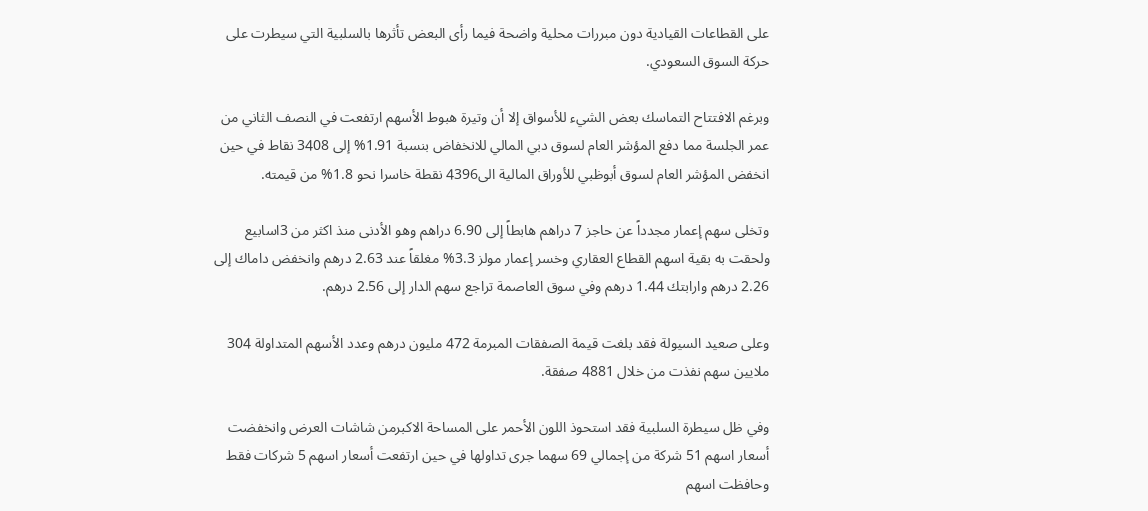على القطاعات القيادية دون مبررات محلية واضحة فيما رأى البعض تأثرها بالسلبية التي سيطرت على حركة السوق السعودي.

وبرغم الافتتاح التماسك بعض الشيء للأسواق إلا أن وتيرة هبوط الأسهم ارتفعت في النصف الثاني من عمر الجلسة مما دفع المؤشر العام لسوق دبي المالي للانخفاض بنسبة 1.91% إلى 3408 نقاط في حين انخفض المؤشر العام لسوق أبوظبي للأوراق المالية الى4396 نقطة خاسرا نحو 1.8% من قيمته.

وتخلى سهم إعمار مجدداً عن حاجز 7 دراهم هابطاً إلى 6.90 دراهم وهو الأدنى منذ اكثر من 3اسابيع ولحقت به بقية اسهم القطاع العقاري وخسر إعمار مولز 3.3% مغلقاً عند 2.63 درهم وانخفض داماك إلى 2.26 درهم وارابتك 1.44 درهم وفي سوق العاصمة تراجع سهم الدار إلى 2.56 درهم.

وعلى صعيد السيولة فقد بلغت قيمة الصفقات المبرمة 472 مليون درهم وعدد الأسهم المتداولة 304 ملايين سهم نفذت من خلال 4881 صفقة.

وفي ظل سيطرة السلبية فقد استحوذ اللون الأحمر على المساحة الاكبرمن شاشات العرض وانخفضت أسعار اسهم 51 شركة من إجمالي 69 سهما جرى تداولها في حين ارتفعت أسعار اسهم 5 شركات فقط وحافظت اسهم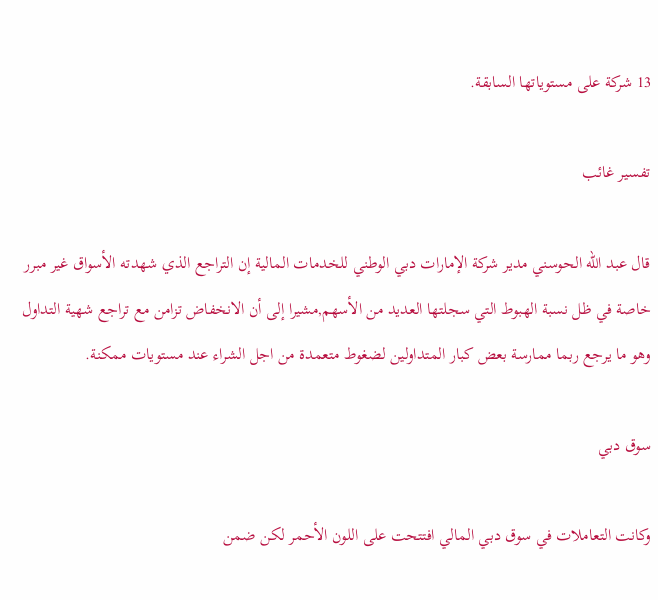13 شركة على مستوياتها السابقة.

تفسير غائب

قال عبد الله الحوسني مدير شركة الإمارات دبي الوطني للخدمات المالية إن التراجع الذي شهدته الأسواق غير مبرر خاصة في ظل نسبة الهبوط التي سجلتها العديد من الأسهم,مشيرا إلى أن الانخفاض تزامن مع تراجع شهية التداول وهو ما يرجع ربما ممارسة بعض كبار المتداولين لضغوط متعمدة من اجل الشراء عند مستويات ممكنة.

سوق دبي

وكانت التعاملات في سوق دبي المالي افتتحت على اللون الأحمر لكن ضمن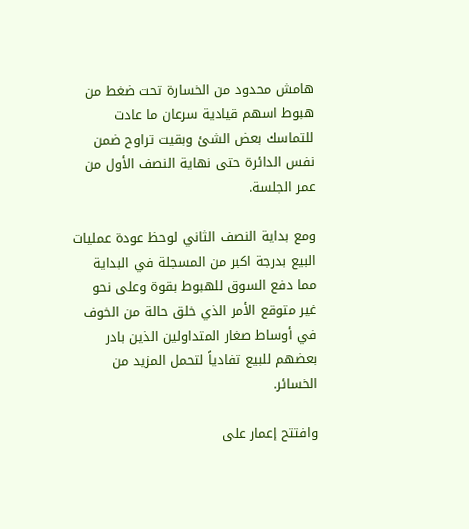هامش محدود من الخسارة تحت ضغط من هبوط اسهم قيادية سرعان ما عادت للتماسك بعض الشئ وبقيت تراوح ضمن نفس الدائرة حتى نهاية النصف الأول من عمر الجلسة.

ومع بداية النصف الثاني لوحظ عودة عمليات البيع بدرجة اكبر من المسجلة في البداية مما دفع السوق للهبوط بقوة وعلى نحو غير متوقع الأمر الذي خلق حالة من الخوف في أوساط صغار المتداولين الذين بادر بعضهم للبيع تفادياً لتحمل المزيد من الخسائر.

وافتتح إعمار على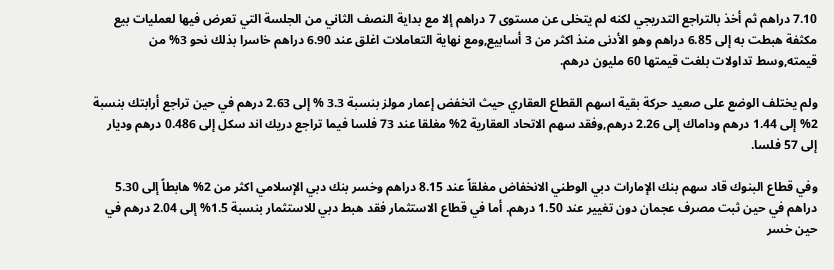7.10 دراهم ثم أخذ بالتراجع التدريجي لكنه لم يتخلى عن مستوى 7 دراهم إلا مع بداية النصف الثاني من الجلسة التي تعرض فيها لعمليات بيع مكثفة هبطت به إلى 6.85 دراهم وهو الأدنى منذ اكثر من 3 أسابيع,ومع نهاية التعاملات اغلق عند 6.90 دراهم خاسرا بذلك نحو 3% من قيمته,وسط تداولات بلغت قيمتها 60 مليون درهم.

ولم يختلف الوضع على صعيد حركة بقية اسهم القطاع العقاري حيث انخفض إعمار مولز بنسبة 3.3 % إلى 2.63 درهم في حين تراجع أرابتك بنسبة 2% إلى 1.44 درهم وداماك إلى 2.26 درهم,وفقد سهم الاتحاد العقارية 2% مغلقا عند 73 فلسا فيما تراجع دريك اند سكل إلى 0.486 درهم وديار إلى 57 فلسا.

وفي قطاع البنوك قاد سهم بنك الإمارات دبي الوطني الانخفاض مغلقاً عند 8.15 دراهم وخسر بنك دبي الإسلامي اكثر من 2% هابطاً إلى 5.30 دراهم في حين ثبت مصرف عجمان دون تغيير عند 1.50 درهم. أما في قطاع الاستثمار فقد هبط دبي للاستثمار بنسبة 1.5% إلى 2.04 درهم في حين خسر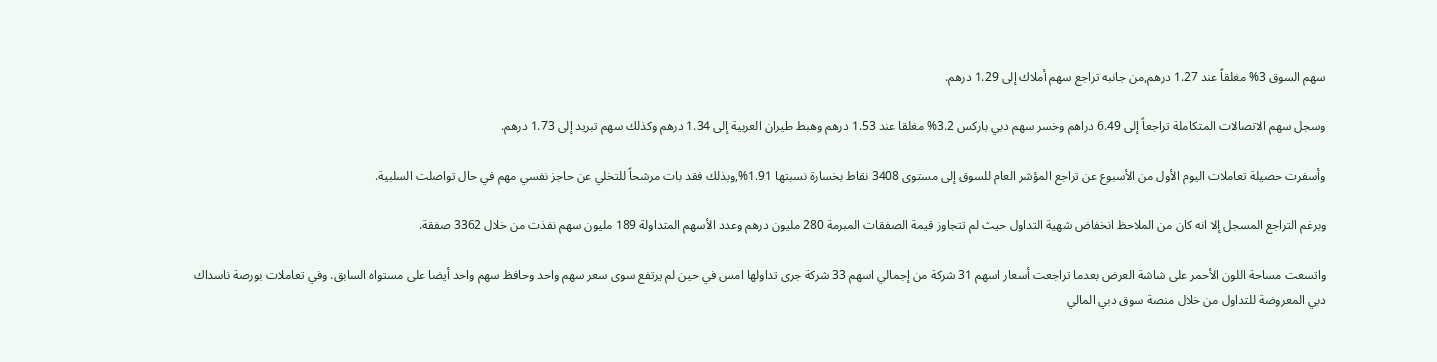سهم السوق 3% مغلقاً عند 1.27 درهم,من جانبه تراجع سهم أملاك إلى 1.29 درهم.

وسجل سهم الاتصالات المتكاملة تراجعاً إلى 6.49 دراهم وخسر سهم دبي باركس 3.2% مغلقا عند 1.53 درهم وهبط طيران العربية إلى 1.34 درهم وكذلك سهم تبريد إلى 1.73 درهم.

وأسفرت حصيلة تعاملات اليوم الأول من الأسبوع عن تراجع المؤشر العام للسوق إلى مستوى 3408 نقاط بخسارة نسبتها 1.91%,وبذلك فقد بات مرشحاً للتخلي عن حاجز نفسي مهم في حال تواصلت السلبية.

وبرغم التراجع المسجل إلا انه كان من الملاحظ انخفاض شهية التداول حيث لم تتجاوز قيمة الصفقات المبرمة 280 مليون درهم وعدد الأسهم المتداولة 189 مليون سهم نفذت من خلال 3362 صفقة.

واتسعت مساحة اللون الأحمر على شاشة العرض بعدما تراجعت أسعار اسهم 31 شركة من إجمالي اسهم 33 شركة جرى تداولها امس في حين لم يرتفع سوى سعر سهم واحد وحافظ سهم واحد أيضا على مستواه السابق. وفي تعاملات بورصة ناسداك دبي المعروضة للتداول من خلال منصة سوق دبي المالي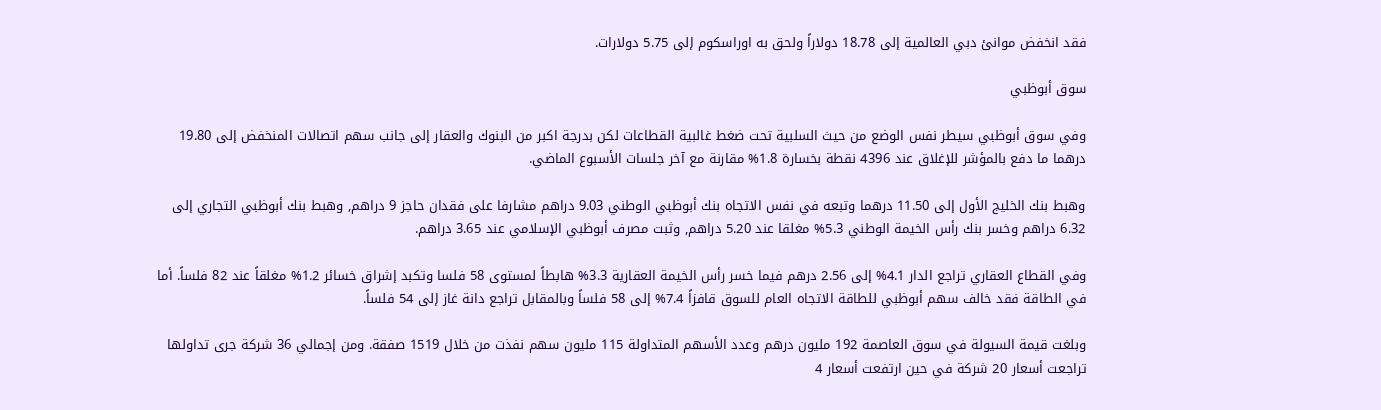فقد انخفض موانئ دبي العالمية إلى 18.78 دولاراً ولحق به اوراسكوم إلى 5.75 دولارات.

سوق أبوظبي

وفي سوق أبوظبي سيطر نفس الوضع من حيث السلبية تحت ضغط غالبية القطاعات لكن بدرجة اكبر من البنوك والعقار إلى جانب سهم اتصالات المنخفض إلى 19.80 درهما ما دفع بالمؤشر للإغلاق عند 4396 نقطة بخسارة 1.8% مقارنة مع آخر جلسات الأسبوع الماضي.

وهبط بنك الخليج الأول إلى 11.50 درهما وتبعه في نفس الاتجاه بنك أبوظبي الوطني 9.03 دراهم مشارفا على فقدان حاجز 9 دراهم, وهبط بنك أبوظبي التجاري إلى 6.32 دراهم وخسر بنك رأس الخيمة الوطني 5.3% مغلقا عند 5.20 دراهم, وثبت مصرف أبوظبي الإسلامي عند 3.65 دراهم.

وفي القطاع العقاري تراجع الدار 4.1% إلى 2.56 درهم فيما خسر رأس الخيمة العقارية 3.3% هابطاً لمستوى 58 فلسا وتكبد إشراق خسائر 1.2% مغلقاً عند 82 فلساً. أما في الطاقة فقد خالف سهم أبوظبي للطاقة الاتجاه العام للسوق قافزاً 7.4% إلى 58 فلساً وبالمقابل تراجع دانة غاز إلى 54 فلساً.

وبلغت قيمة السيولة في سوق العاصمة 192 مليون درهم وعدد الأسهم المتداولة 115 مليون سهم نفذت من خلال 1519 صفقة. ومن إجمالي 36 شركة جرى تداولها تراجعت أسعار 20 شركة في حين ارتفعت أسعار 4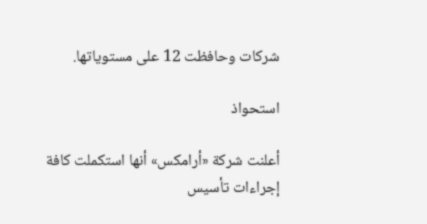شركات وحافظت 12 على مستوياتها.

استحواذ

أعلنت شركة «أرامكس» أنها استكملت كافة إجراءات تأسيس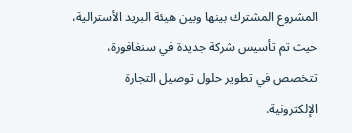المشروع المشترك بينها وبين هيئة البريد الأسترالية، حيث تم تأسيس شركة جديدة في سنغافورة، تتخصص في تطوير حلول توصيل التجارة الإلكترونية.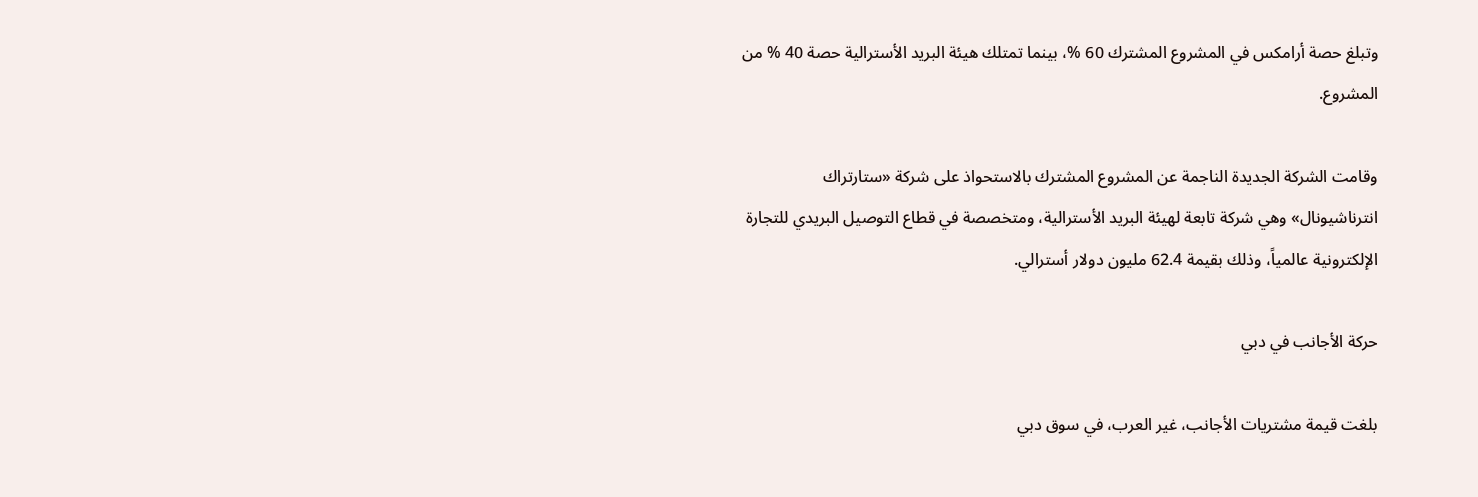وتبلغ حصة أرامكس في المشروع المشترك 60 %، بينما تمتلك هيئة البريد الأسترالية حصة 40 % من المشروع.

وقامت الشركة الجديدة الناجمة عن المشروع المشترك بالاستحواذ على شركة «ستارتراك انترناشيونال» وهي شركة تابعة لهيئة البريد الأسترالية، ومتخصصة في قطاع التوصيل البريدي للتجارة الإلكترونية عالمياً، وذلك بقيمة 62.4 مليون دولار أسترالي.

حركة الأجانب في دبي

بلغت قيمة مشتريات الأجانب، غير العرب، في سوق دبي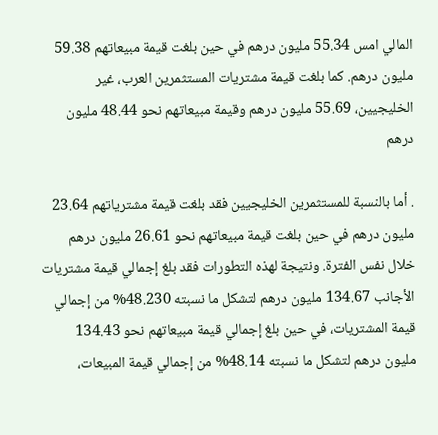المالي امس 55.34 مليون درهم في حين بلغت قيمة مبيعاتهم 59.38 مليون درهم. كما بلغت قيمة مشتريات المستثمرين العرب، غير الخليجيين، 55.69 مليون درهم وقيمة مبيعاتهم نحو 48.44 مليون درهم

. أما بالنسبة للمستثمرين الخليجيين فقد بلغت قيمة مشترياتهم 23.64 مليون درهم في حين بلغت قيمة مبيعاتهم نحو 26.61 مليون درهم خلال نفس الفترة. ونتيجة لهذه التطورات فقد بلغ إجمالي قيمة مشتريات الأجانب 134.67 مليون درهم لتشكل ما نسبته 48.230% من إجمالي قيمة المشتريات، في حين بلغ إجمالي قيمة مبيعاتهم نحو 134.43 مليون درهم لتشكل ما نسبته 48.14% من إجمالي قيمة المبيعات،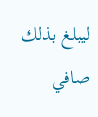ليبلغ بذلك صافي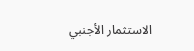الاستثمار الأجنبي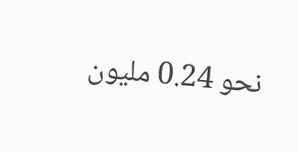نحو 0.24 مليون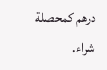درهم كمحصلة شراء.